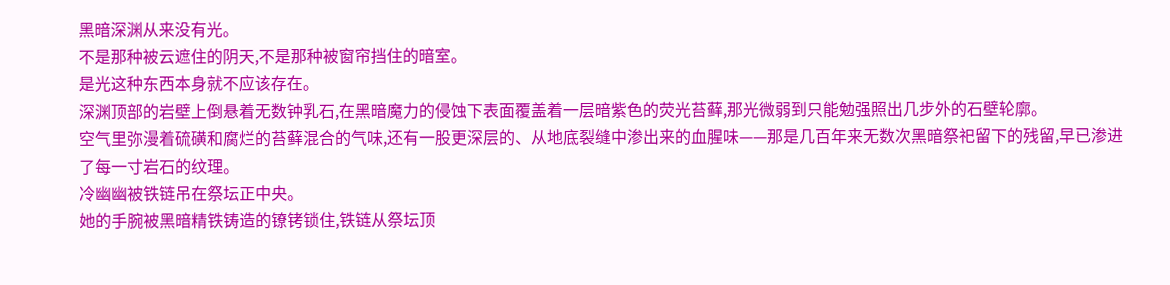黑暗深渊从来没有光。
不是那种被云遮住的阴天,不是那种被窗帘挡住的暗室。
是光这种东西本身就不应该存在。
深渊顶部的岩壁上倒悬着无数钟乳石,在黑暗魔力的侵蚀下表面覆盖着一层暗紫色的荧光苔藓,那光微弱到只能勉强照出几步外的石壁轮廓。
空气里弥漫着硫磺和腐烂的苔藓混合的气味,还有一股更深层的、从地底裂缝中渗出来的血腥味——那是几百年来无数次黑暗祭祀留下的残留,早已渗进了每一寸岩石的纹理。
冷幽幽被铁链吊在祭坛正中央。
她的手腕被黑暗精铁铸造的镣铐锁住,铁链从祭坛顶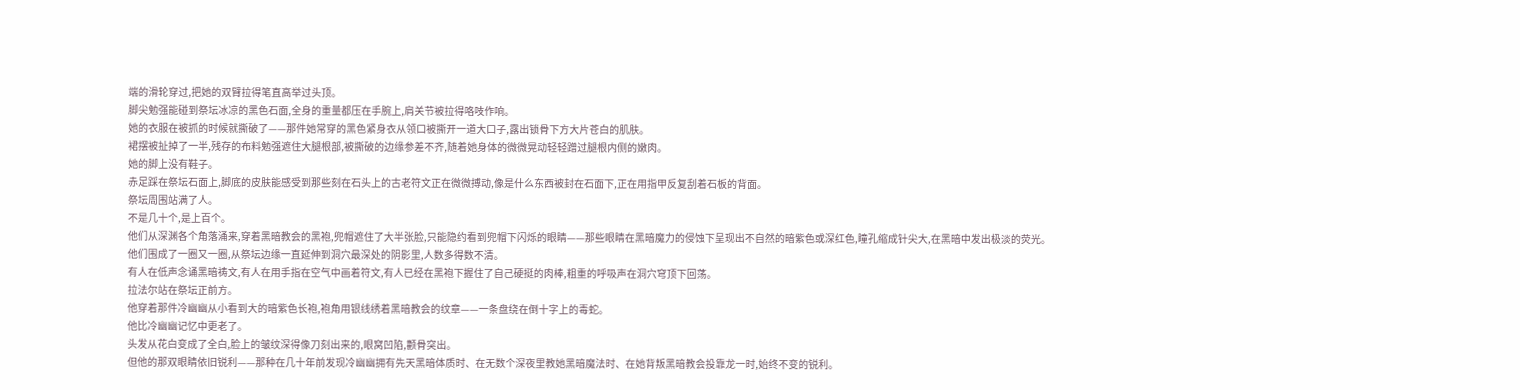端的滑轮穿过,把她的双臂拉得笔直高举过头顶。
脚尖勉强能碰到祭坛冰凉的黑色石面,全身的重量都压在手腕上,肩关节被拉得咯吱作响。
她的衣服在被抓的时候就撕破了——那件她常穿的黑色紧身衣从领口被撕开一道大口子,露出锁骨下方大片苍白的肌肤。
裙摆被扯掉了一半,残存的布料勉强遮住大腿根部,被撕破的边缘参差不齐,随着她身体的微微晃动轻轻蹭过腿根内侧的嫩肉。
她的脚上没有鞋子。
赤足踩在祭坛石面上,脚底的皮肤能感受到那些刻在石头上的古老符文正在微微搏动,像是什么东西被封在石面下,正在用指甲反复刮着石板的背面。
祭坛周围站满了人。
不是几十个,是上百个。
他们从深渊各个角落涌来,穿着黑暗教会的黑袍,兜帽遮住了大半张脸,只能隐约看到兜帽下闪烁的眼睛——那些眼睛在黑暗魔力的侵蚀下呈现出不自然的暗紫色或深红色,瞳孔缩成针尖大,在黑暗中发出极淡的荧光。
他们围成了一圈又一圈,从祭坛边缘一直延伸到洞穴最深处的阴影里,人数多得数不清。
有人在低声念诵黑暗祷文,有人在用手指在空气中画着符文,有人已经在黑袍下握住了自己硬挺的肉棒,粗重的呼吸声在洞穴穹顶下回荡。
拉法尔站在祭坛正前方。
他穿着那件冷幽幽从小看到大的暗紫色长袍,袍角用银线绣着黑暗教会的纹章——一条盘绕在倒十字上的毒蛇。
他比冷幽幽记忆中更老了。
头发从花白变成了全白,脸上的皱纹深得像刀刻出来的,眼窝凹陷,颧骨突出。
但他的那双眼睛依旧锐利——那种在几十年前发现冷幽幽拥有先天黑暗体质时、在无数个深夜里教她黑暗魔法时、在她背叛黑暗教会投靠龙一时,始终不变的锐利。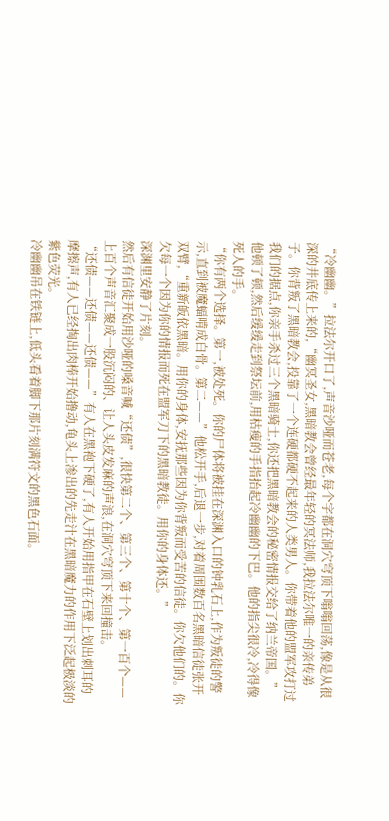“冷幽幽。”拉法尔开口了,声音沙哑而苍老,每个字都在洞穴穹顶下嗡嗡回荡,像是从很深的井底传上来的,“幽冥圣女,黑暗教会曾经最年轻的冥法师,我拉法尔唯一的亲传弟子。你背叛了黑暗教会,投靠了一个连硬都硬不起来的人类男人。你带着他的盟军攻打过我们的据点,你亲手杀过三个黑暗骑士,你还把黑暗教会的秘密情报交给了纳兰帝国。”
他顿了顿,然后缓缓走到祭坛前,用枯瘦的手指抬起冷幽幽的下巴。他的指尖很冷,冷得像死人的手。
“你有两个选择。第一,被处死。你的尸体将被挂在深渊入口的钟乳石上,作为叛徒的警示,直到被魔蝠啃成白骨。第二——”他松开手,后退一步,对着周围数百名黑暗信徒张开双臂,“重新皈依黑暗。用你的身体,安抚那些因为你背叛而受苦的信徒。你欠他们的。你欠每一个因为你的情报而死在盟军刀下的黑暗教徒。用你的身体还。”
深渊里安静了片刻。
然后有信徒开始用沙哑的嗓音喊“还债”,很快第二个、第三个、第十个、第一百个——上百个声音汇聚成一股沉闷的、让人头皮发麻的声浪,在洞穴穹顶下来回撞击。
“还债——还债——还债——”有人在黑袍下硬了,有人开始用指甲在石壁上划出刺耳的摩擦声,有人已经掏出肉棒开始撸动,龟头上渗出的先走汁在黑暗魔力的作用下泛起极淡的紫色荧光。
冷幽幽吊在铁链上,低头看着脚下那片刻满符文的黑色石面。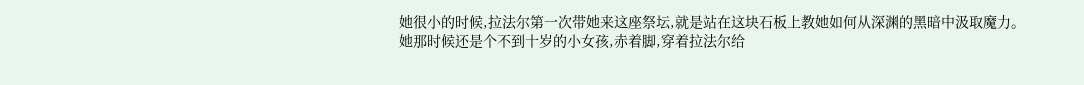她很小的时候,拉法尔第一次带她来这座祭坛,就是站在这块石板上教她如何从深渊的黑暗中汲取魔力。
她那时候还是个不到十岁的小女孩,赤着脚,穿着拉法尔给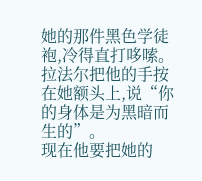她的那件黑色学徒袍,冷得直打哆嗦。
拉法尔把他的手按在她额头上,说“你的身体是为黑暗而生的”。
现在他要把她的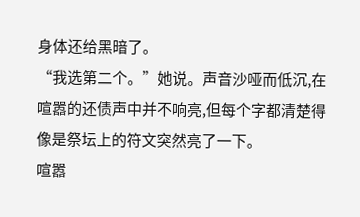身体还给黑暗了。
“我选第二个。”她说。声音沙哑而低沉,在喧嚣的还债声中并不响亮,但每个字都清楚得像是祭坛上的符文突然亮了一下。
喧嚣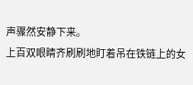声骤然安静下来。
上百双眼睛齐刷刷地盯着吊在铁链上的女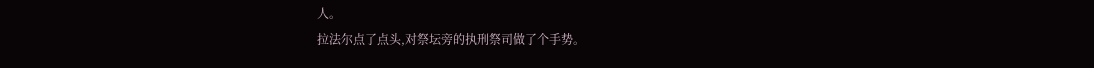人。
拉法尔点了点头,对祭坛旁的执刑祭司做了个手势。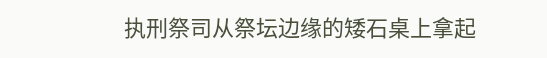执刑祭司从祭坛边缘的矮石桌上拿起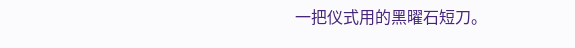一把仪式用的黑曜石短刀。